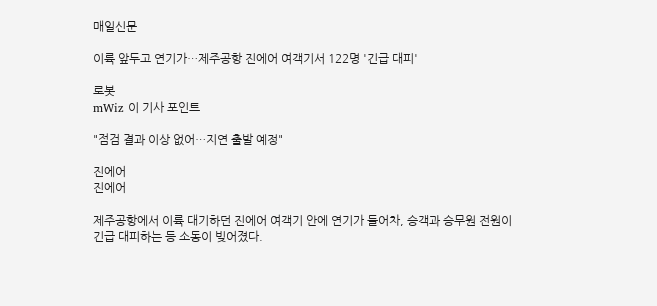매일신문

이륙 앞두고 연기가…제주공항 진에어 여객기서 122명 '긴급 대피'

로봇
mWiz 이 기사 포인트

"점검 결과 이상 없어…지연 출발 예정"

진에어
진에어

제주공항에서 이륙 대기하던 진에어 여객기 안에 연기가 들어차, 승객과 승무원 전원이 긴급 대피하는 등 소동이 빚어졌다.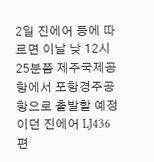2일 진에어 등에 따르면 이날 낮 12시 25분쯤 제주국제공항에서 포항경주공항으로 출발할 예정이던 진에어 LJ436편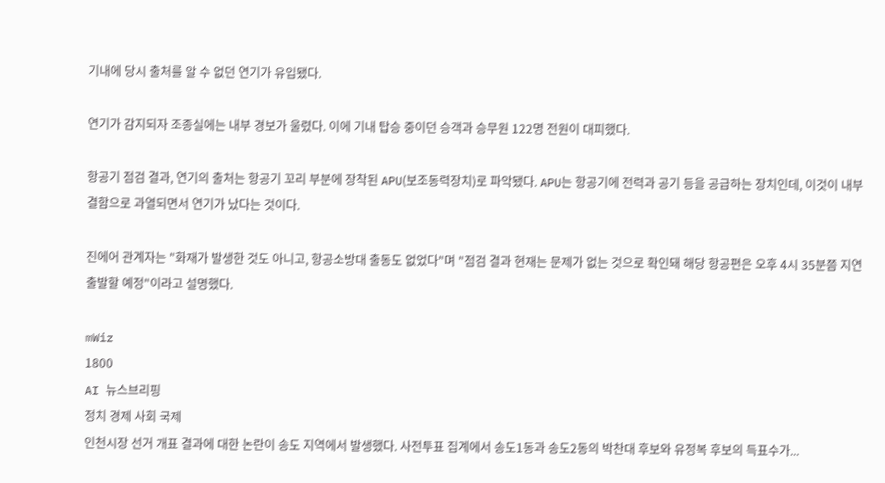기내에 당시 출처를 알 수 없던 연기가 유입됐다.

연기가 감지되자 조종실에는 내부 경보가 울렸다. 이에 기내 탑승 중이던 승객과 승무원 122명 전원이 대피했다.

항공기 점검 결과, 연기의 출처는 항공기 꼬리 부분에 장착된 APU(보조동력장치)로 파악됐다. APU는 항공기에 전력과 공기 등을 공급하는 장치인데, 이것이 내부 결함으로 과열되면서 연기가 났다는 것이다.

진에어 관계자는 "화재가 발생한 것도 아니고, 항공소방대 출동도 없었다"며 "점검 결과 현재는 문제가 없는 것으로 확인돼 해당 항공편은 오후 4시 35분쯤 지연 출발할 예정"이라고 설명했다.

mWiz
1800
AI 뉴스브리핑
정치 경제 사회 국제
인천시장 선거 개표 결과에 대한 논란이 송도 지역에서 발생했다. 사전투표 집계에서 송도1동과 송도2동의 박찬대 후보와 유정복 후보의 득표수가...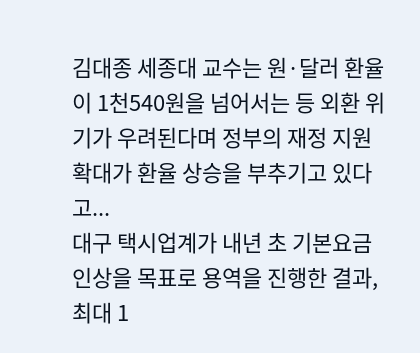김대종 세종대 교수는 원·달러 환율이 1천540원을 넘어서는 등 외환 위기가 우려된다며 정부의 재정 지원 확대가 환율 상승을 부추기고 있다고...
대구 택시업계가 내년 초 기본요금 인상을 목표로 용역을 진행한 결과, 최대 1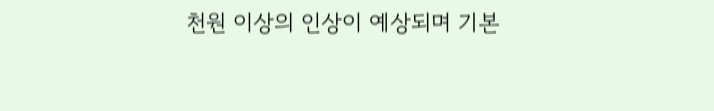천원 이상의 인상이 예상되며 기본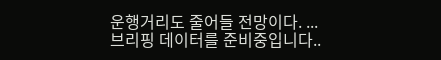운행거리도 줄어들 전망이다. ...
브리핑 데이터를 준비중입니다..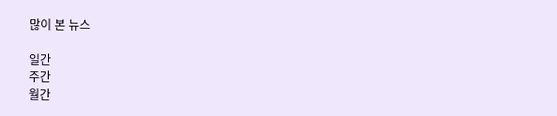많이 본 뉴스

일간
주간
월간